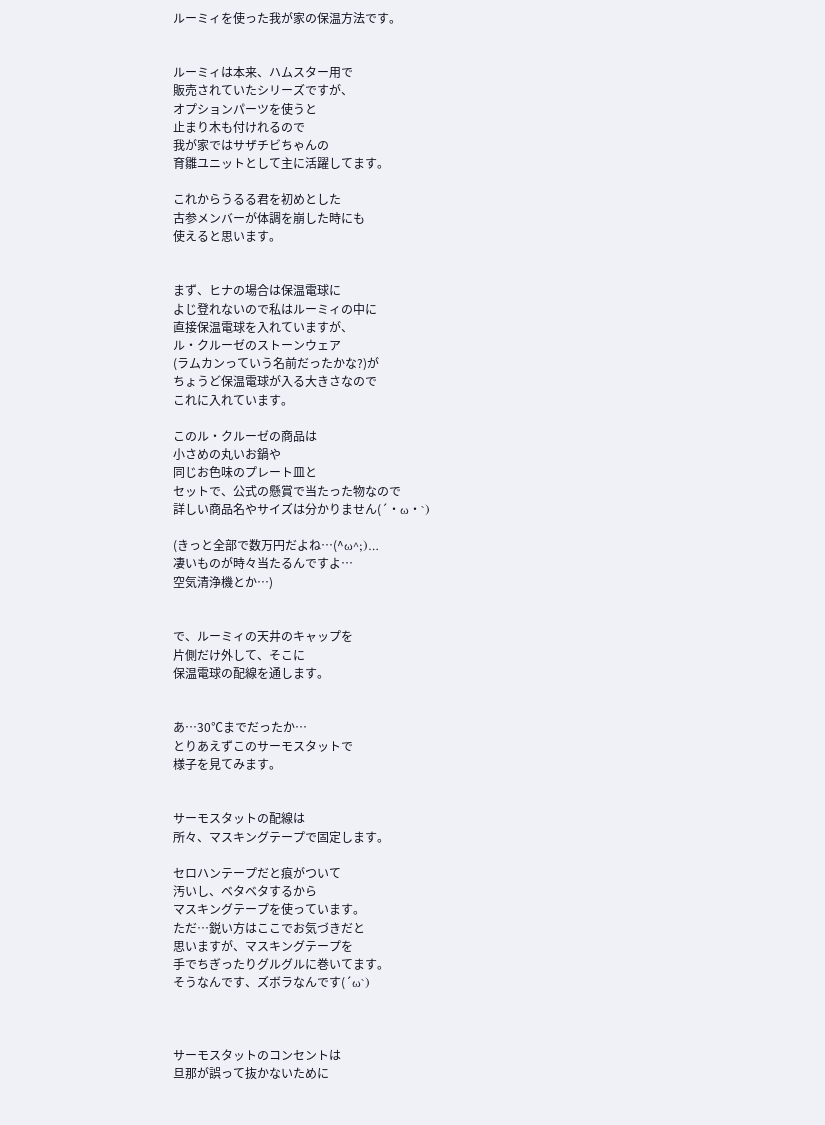ルーミィを使った我が家の保温方法です。


ルーミィは本来、ハムスター用で
販売されていたシリーズですが、
オプションパーツを使うと
止まり木も付けれるので
我が家ではサザチビちゃんの
育雛ユニットとして主に活躍してます。

これからうるる君を初めとした
古参メンバーが体調を崩した時にも
使えると思います。


まず、ヒナの場合は保温電球に
よじ登れないので私はルーミィの中に
直接保温電球を入れていますが、
ル・クルーゼのストーンウェア
(ラムカンっていう名前だったかな?)が
ちょうど保温電球が入る大きさなので
これに入れています。

このル・クルーゼの商品は
小さめの丸いお鍋や
同じお色味のプレート皿と
セットで、公式の懸賞で当たった物なので
詳しい商品名やサイズは分かりません(´・ω・`)

(きっと全部で数万円だよね…(^ω^;)…
凄いものが時々当たるんですよ…
空気清浄機とか…)


で、ルーミィの天井のキャップを
片側だけ外して、そこに
保温電球の配線を通します。


あ…30℃までだったか…
とりあえずこのサーモスタットで
様子を見てみます。


サーモスタットの配線は
所々、マスキングテープで固定します。

セロハンテープだと痕がついて
汚いし、ベタベタするから
マスキングテープを使っています。
ただ…鋭い方はここでお気づきだと
思いますが、マスキングテープを
手でちぎったりグルグルに巻いてます。
そうなんです、ズボラなんです(´ω`)



サーモスタットのコンセントは
旦那が誤って抜かないために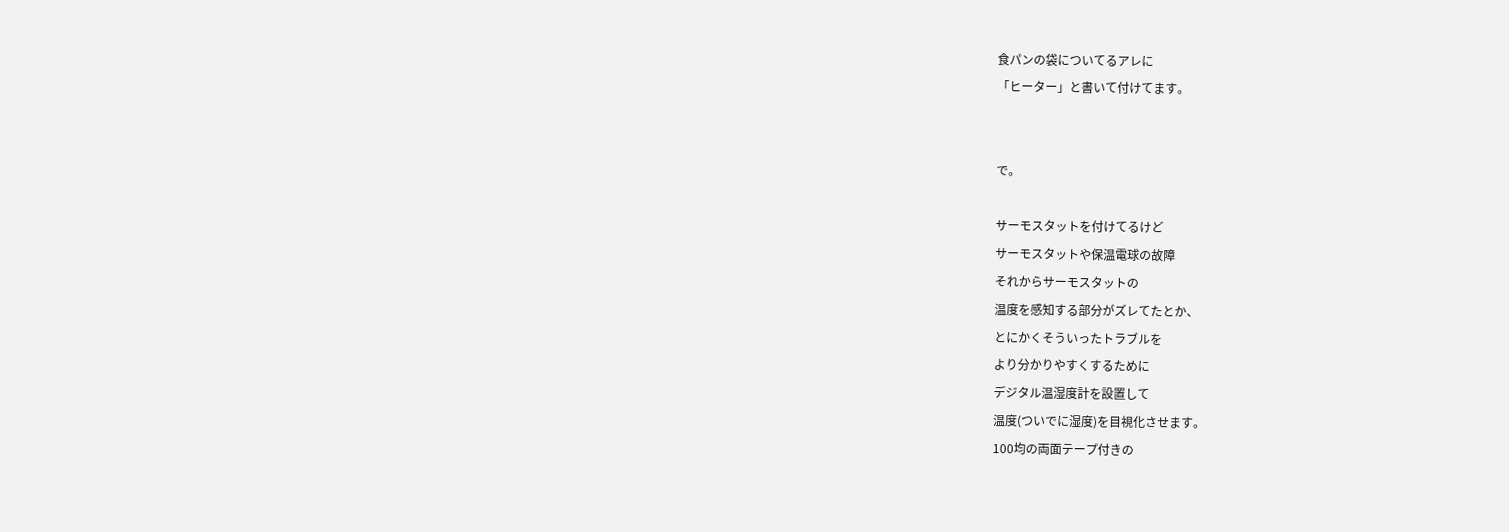食パンの袋についてるアレに
「ヒーター」と書いて付けてます。


で。

サーモスタットを付けてるけど
サーモスタットや保温電球の故障
それからサーモスタットの
温度を感知する部分がズレてたとか、
とにかくそういったトラブルを
より分かりやすくするために
デジタル温湿度計を設置して
温度(ついでに湿度)を目視化させます。
100均の両面テープ付きの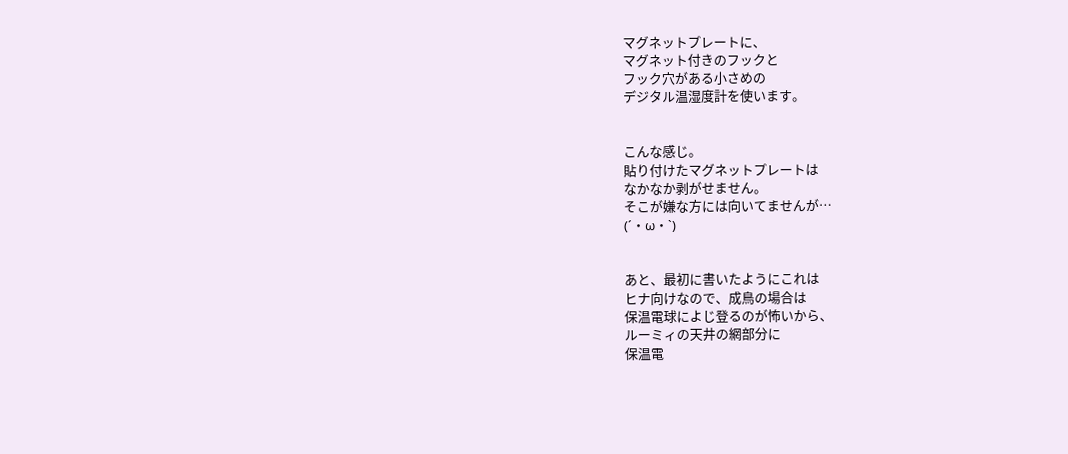マグネットプレートに、
マグネット付きのフックと
フック穴がある小さめの
デジタル温湿度計を使います。


こんな感じ。
貼り付けたマグネットプレートは
なかなか剥がせません。
そこが嫌な方には向いてませんが…
(´・ω・`)


あと、最初に書いたようにこれは
ヒナ向けなので、成鳥の場合は
保温電球によじ登るのが怖いから、
ルーミィの天井の網部分に
保温電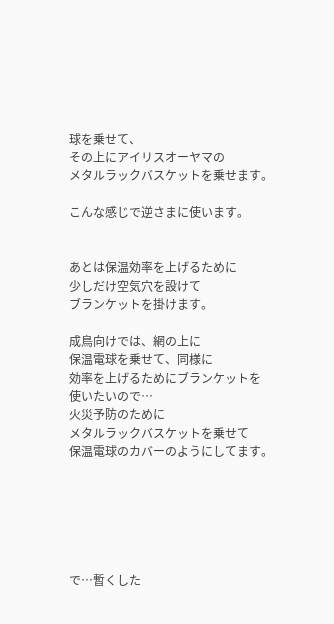球を乗せて、
その上にアイリスオーヤマの
メタルラックバスケットを乗せます。

こんな感じで逆さまに使います。


あとは保温効率を上げるために
少しだけ空気穴を設けて
ブランケットを掛けます。

成鳥向けでは、網の上に
保温電球を乗せて、同様に
効率を上げるためにブランケットを
使いたいので…
火災予防のために
メタルラックバスケットを乗せて
保温電球のカバーのようにしてます。






で…暫くした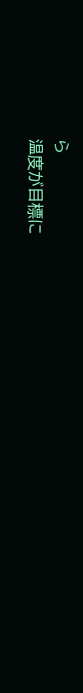ら
温度が目標に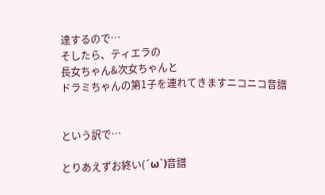達するので…
そしたら、ティエラの
長女ちゃん&次女ちゃんと
ドラミちゃんの第1子を連れてきますニコニコ音譜


という訳で…

とりあえずお終い(´ω`)音譜